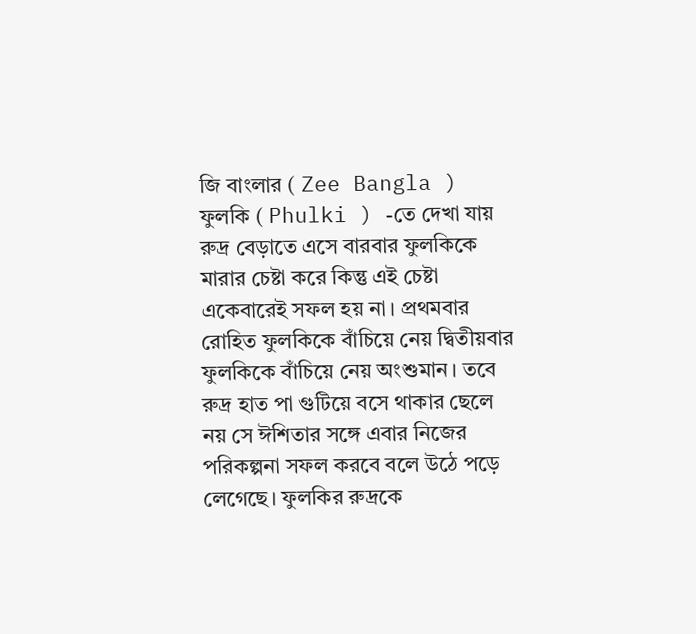জি বাংলার ( Zee Bangla ) ফুলকি ( Phulki ) -তে দেখা যায় রুদ্র বেড়াতে এসে বারবার ফুলকিকে মারার চেষ্টা করে কিন্তু এই চেষ্টা একেবারেই সফল হয় না। প্রথমবার রোহিত ফুলকিকে বাঁচিয়ে নেয় দ্বিতীয়বার ফুলকিকে বাঁচিয়ে নেয় অংশুমান। তবে রুদ্র হাত পা গুটিয়ে বসে থাকার ছেলে নয় সে ঈশিতার সঙ্গে এবার নিজের পরিকল্পনা সফল করবে বলে উঠে পড়ে লেগেছে। ফুলকির রুদ্রকে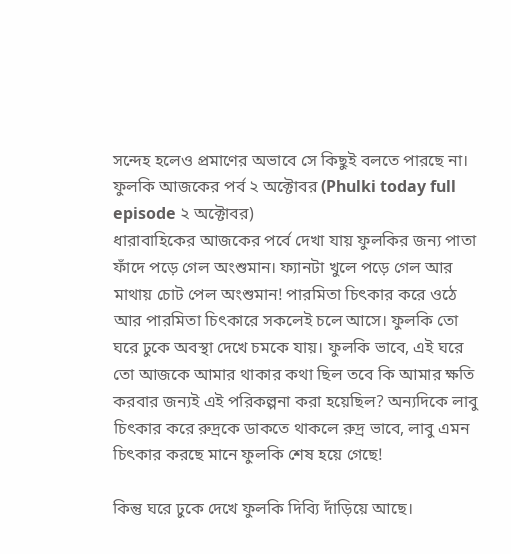সন্দেহ হলেও প্রমাণের অভাবে সে কিছুই বলতে পারছে না।
ফুলকি আজকের পর্ব ২ অক্টোবর (Phulki today full episode ২ অক্টোবর)
ধারাবাহিকের আজকের পর্বে দেখা যায় ফুলকির জন্য পাতা ফাঁদে পড়ে গেল অংশুমান। ফ্যানটা খুলে পড়ে গেল আর মাথায় চোট পেল অংশুমান! পারমিতা চিৎকার করে ওঠে আর পারমিতা চিৎকারে সকলেই চলে আসে। ফুলকি তো ঘরে ঢুকে অবস্থা দেখে চমকে যায়। ফুলকি ভাবে, এই ঘরে তো আজকে আমার থাকার কথা ছিল তবে কি আমার ক্ষতি করবার জন্যই এই পরিকল্পনা করা হয়েছিল? অন্যদিকে লাবু চিৎকার করে রুদ্রকে ডাকতে থাকলে রুদ্র ভাবে, লাবু এমন চিৎকার করছে মানে ফুলকি শেষ হয়ে গেছে!

কিন্তু ঘরে ঢুকে দেখে ফুলকি দিব্যি দাঁড়িয়ে আছে।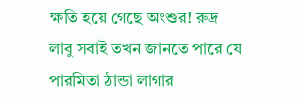ক্ষতি হয়ে গেছে অংশুর! রুদ্র লাবু সবাই তখন জানতে পারে যে পারমিতা ঠান্ডা লাগার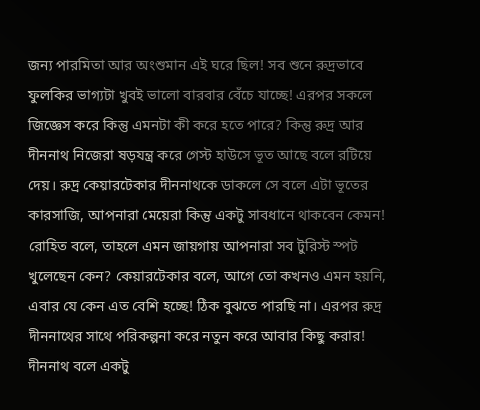জন্য পারমিতা আর অংশুমান এই ঘরে ছিল! সব শুনে রুদ্রভাবে ফুলকির ভাগ্যটা খুবই ভালো বারবার বেঁচে যাচ্ছে! এরপর সকলে জিজ্ঞেস করে কিন্তু এমনটা কী করে হতে পারে? কিন্তু রুদ্র আর দীননাথ নিজেরা ষড়যন্ত্র করে গেস্ট হাউসে ভূত আছে বলে রটিয়ে দেয়। রুদ্র কেয়ারটেকার দীননাথকে ডাকলে সে বলে এটা ভূতের কারসাজি, আপনারা মেয়েরা কিন্তু একটু সাবধানে থাকবেন কেমন!
রোহিত বলে, তাহলে এমন জায়গায় আপনারা সব টুরিস্ট স্পট খুলেছেন কেন? কেয়ারটেকার বলে, আগে তো কখনও এমন হয়নি, এবার যে কেন এত বেশি হচ্ছে! ঠিক বুঝতে পারছি না। এরপর রুদ্র দীননাথের সাথে পরিকল্পনা করে নতুন করে আবার কিছু করার! দীননাথ বলে একটু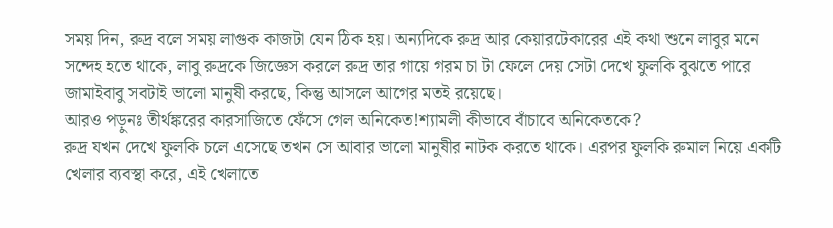সময় দিন, রুদ্র বলে সময় লাগুক কাজটা যেন ঠিক হয়। অন্যদিকে রুদ্র আর কেয়ারটেকারের এই কথা শুনে লাবুর মনে সন্দেহ হতে থাকে, লাবু রুদ্রকে জিজ্ঞেস করলে রুদ্র তার গায়ে গরম চা টা ফেলে দেয় সেটা দেখে ফুলকি বুঝতে পারে জামাইবাবু সবটাই ভালো মানুষী করছে, কিন্তু আসলে আগের মতই রয়েছে।
আরও পড়ুনঃ তীর্থঙ্করের কারসাজিতে ফেঁসে গেল অনিকেত!শ্যামলী কীভাবে বাঁচাবে অনিকেতকে?
রুদ্র যখন দেখে ফুলকি চলে এসেছে তখন সে আবার ভালো মানুষীর নাটক করতে থাকে। এরপর ফুলকি রুমাল নিয়ে একটি খেলার ব্যবস্থা করে, এই খেলাতে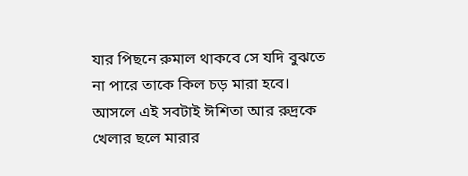যার পিছনে রুমাল থাকবে সে যদি বুঝতে না পারে তাকে কিল চড় মারা হবে। আসলে এই সবটাই ঈশিতা আর রুদ্রকে খেলার ছলে মারার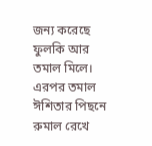জন্য করেছে ফুলকি আর তমাল মিলে। এরপর তমাল ঈশিতার পিছনে রুমাল রেখে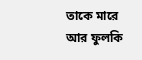তাকে মারে আর ফুলকি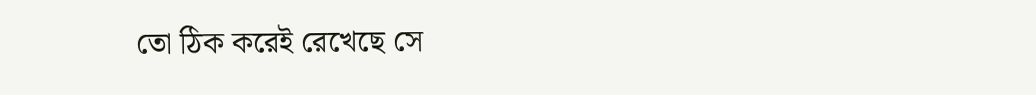তো ঠিক করেই রেখেছে সে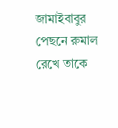জামাইবাবুর পেছনে রুমাল রেখে তাকে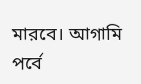মারবে। আগামি পর্বে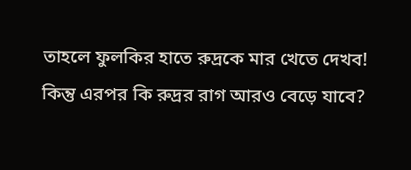তাহলে ফুলকির হাতে রুদ্রকে মার খেতে দেখব! কিন্তু এরপর কি রুদ্রর রাগ আরও বেড়ে যাবে?